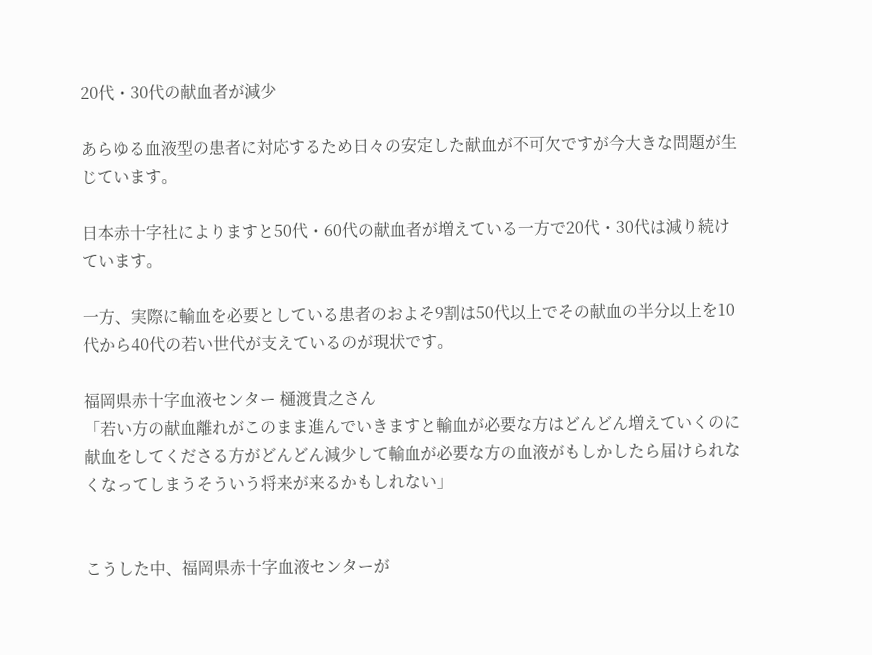20代・30代の献血者が減少

あらゆる血液型の患者に対応するため日々の安定した献血が不可欠ですが今大きな問題が生じています。

日本赤十字社によりますと50代・60代の献血者が増えている一方で20代・30代は減り続けています。

一方、実際に輸血を必要としている患者のおよそ9割は50代以上でその献血の半分以上を10代から40代の若い世代が支えているのが現状です。

福岡県赤十字血液センター 樋渡貴之さん
「若い方の献血離れがこのまま進んでいきますと輸血が必要な方はどんどん増えていくのに献血をしてくださる方がどんどん減少して輸血が必要な方の血液がもしかしたら届けられなくなってしまうそういう将来が来るかもしれない」


こうした中、福岡県赤十字血液センターが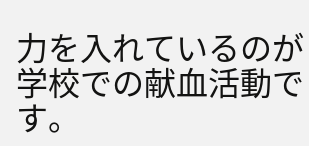力を入れているのが学校での献血活動です。